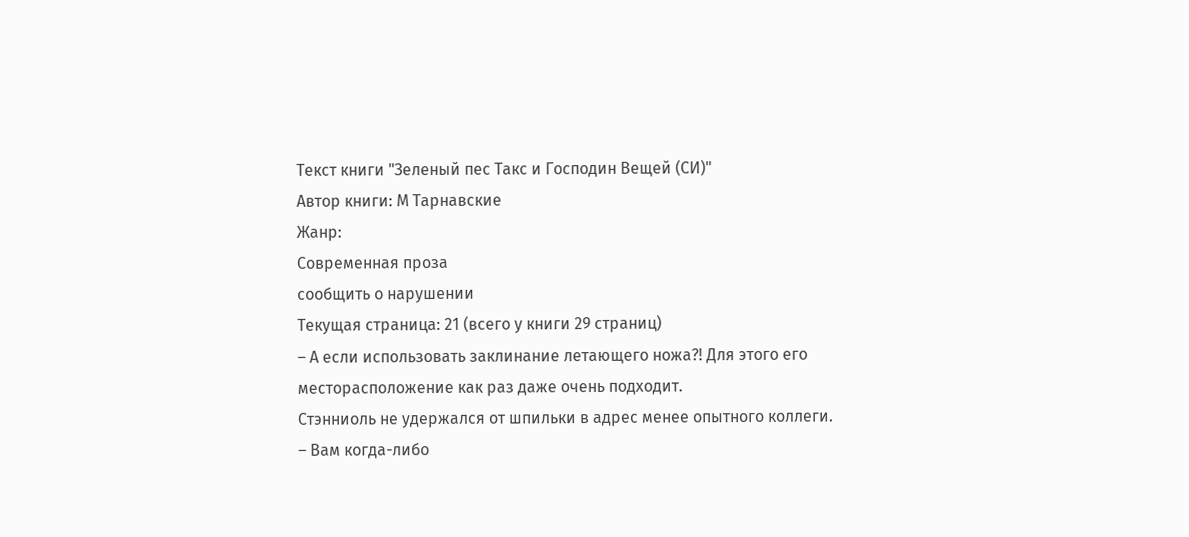Текст книги "Зеленый пес Такс и Господин Вещей (СИ)"
Автор книги: М Тарнавские
Жанр:
Современная проза
сообщить о нарушении
Текущая страница: 21 (всего у книги 29 страниц)
– А если использовать заклинание летающего ножа?! Для этого его месторасположение как раз даже очень подходит.
Стэнниоль не удержался от шпильки в адрес менее опытного коллеги.
– Вам когда-либо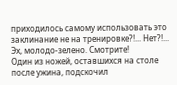приходилось самому использовать это заклинание не на тренировке?!... Нет?!... Эх, молодо-зелено. Смотрите!
Один из ножей, оставшихся на столе после ужина, подскочил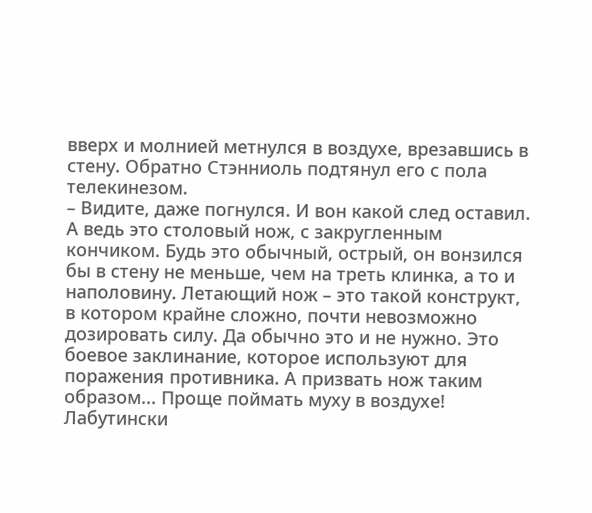вверх и молнией метнулся в воздухе, врезавшись в стену. Обратно Стэнниоль подтянул его с пола телекинезом.
– Видите, даже погнулся. И вон какой след оставил. А ведь это столовый нож, с закругленным кончиком. Будь это обычный, острый, он вонзился бы в стену не меньше, чем на треть клинка, а то и наполовину. Летающий нож – это такой конструкт, в котором крайне сложно, почти невозможно дозировать силу. Да обычно это и не нужно. Это боевое заклинание, которое используют для поражения противника. А призвать нож таким образом... Проще поймать муху в воздухе!
Лабутински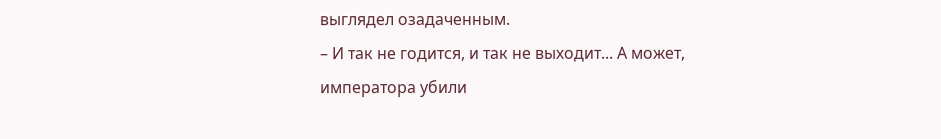выглядел озадаченным.
– И так не годится, и так не выходит... А может, императора убили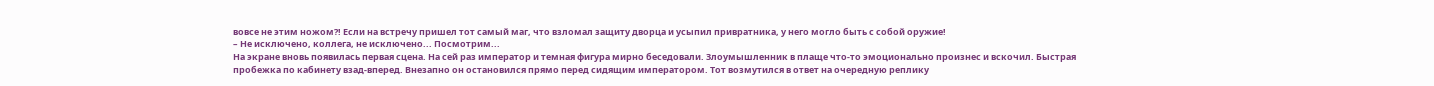вовсе не этим ножом?! Если на встречу пришел тот самый маг, что взломал защиту дворца и усыпил привратника, у него могло быть с собой оружие!
– Не исключено, коллега, не исключено... Посмотрим...
На экране вновь появилась первая сцена. На сей раз император и темная фигура мирно беседовали. Злоумышленник в плаще что-то эмоционально произнес и вскочил. Быстрая пробежка по кабинету взад-вперед. Внезапно он остановился прямо перед сидящим императором. Тот возмутился в ответ на очередную реплику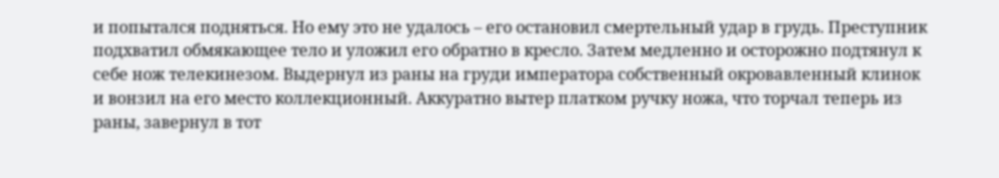и попытался подняться. Но ему это не удалось – его остановил смертельный удар в грудь. Преступник подхватил обмякающее тело и уложил его обратно в кресло. Затем медленно и осторожно подтянул к себе нож телекинезом. Выдернул из раны на груди императора собственный окровавленный клинок и вонзил на его место коллекционный. Аккуратно вытер платком ручку ножа, что торчал теперь из раны, завернул в тот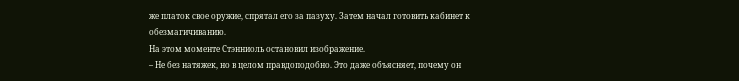же платок свое оружие, спрятал его за пазуху. Затем начал готовить кабинет к обезмагичиванию.
На этом моменте Стэнниоль остановил изображение.
– Не без натяжек, но в целом правдоподобно. Это даже объясняет, почему он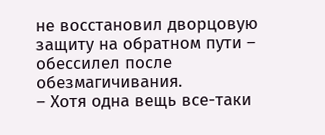не восстановил дворцовую защиту на обратном пути – обессилел после обезмагичивания.
– Хотя одна вещь все-таки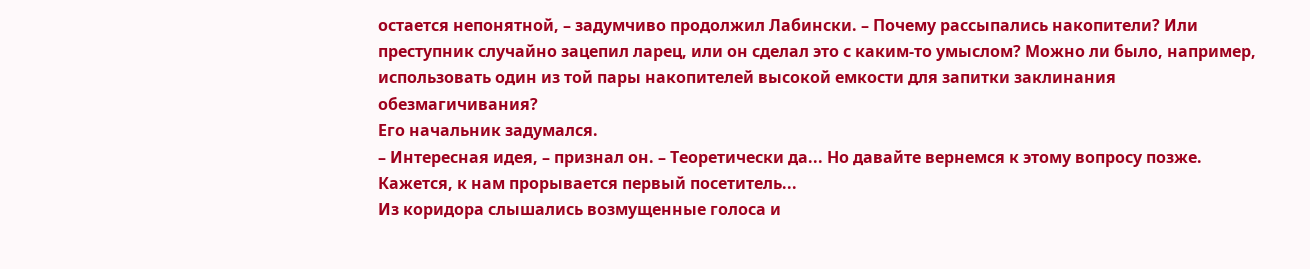остается непонятной, – задумчиво продолжил Лабински. – Почему рассыпались накопители? Или преступник случайно зацепил ларец, или он сделал это с каким-то умыслом? Можно ли было, например, использовать один из той пары накопителей высокой емкости для запитки заклинания обезмагичивания?
Его начальник задумался.
– Интересная идея, – признал он. – Теоретически да... Но давайте вернемся к этому вопросу позже. Кажется, к нам прорывается первый посетитель...
Из коридора слышались возмущенные голоса и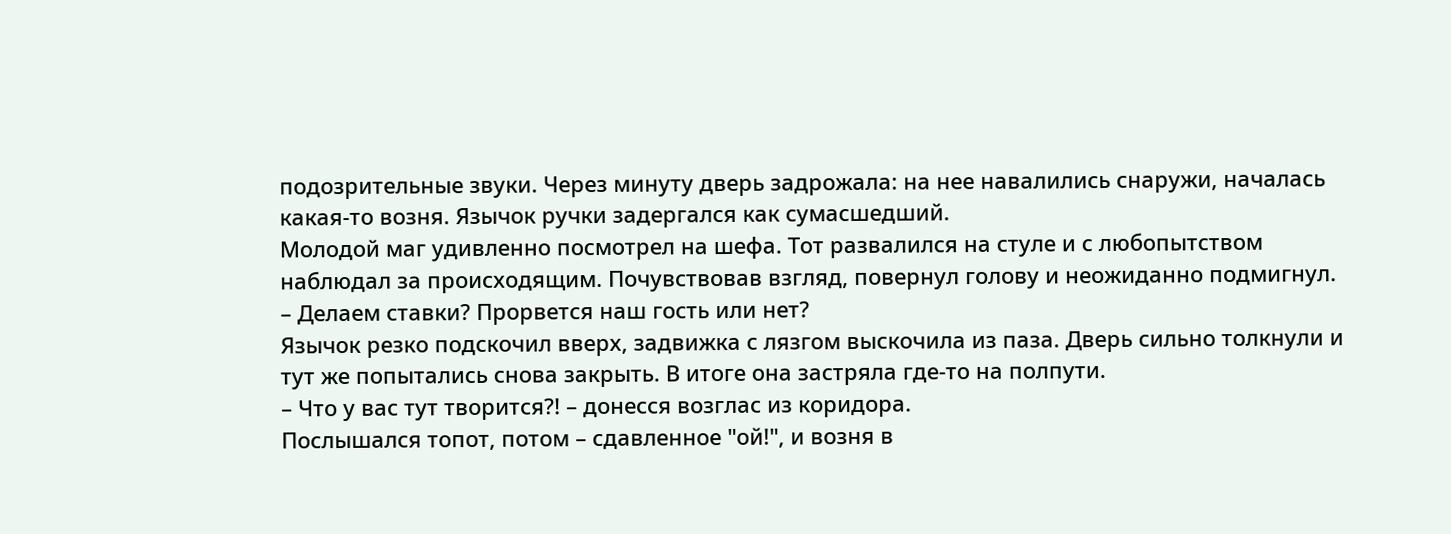подозрительные звуки. Через минуту дверь задрожала: на нее навалились снаружи, началась какая-то возня. Язычок ручки задергался как сумасшедший.
Молодой маг удивленно посмотрел на шефа. Тот развалился на стуле и с любопытством наблюдал за происходящим. Почувствовав взгляд, повернул голову и неожиданно подмигнул.
– Делаем ставки? Прорвется наш гость или нет?
Язычок резко подскочил вверх, задвижка с лязгом выскочила из паза. Дверь сильно толкнули и тут же попытались снова закрыть. В итоге она застряла где-то на полпути.
– Что у вас тут творится?! – донесся возглас из коридора.
Послышался топот, потом – сдавленное "ой!", и возня в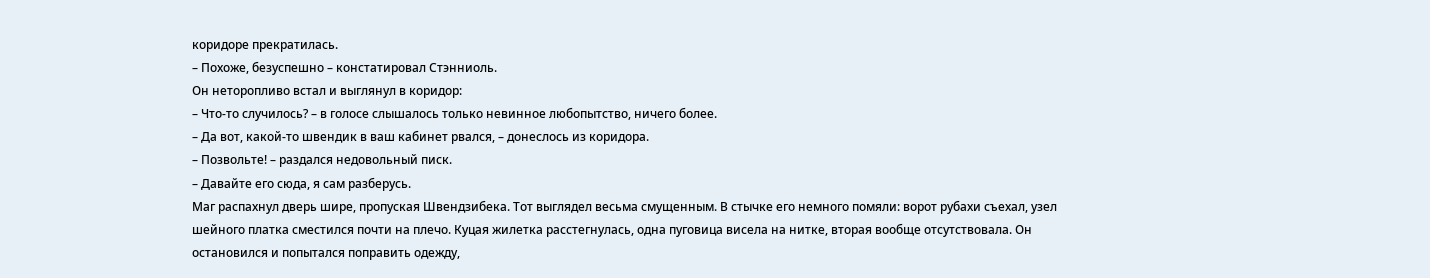коридоре прекратилась.
– Похоже, безуспешно – констатировал Стэнниоль.
Он неторопливо встал и выглянул в коридор:
– Что-то случилось? – в голосе слышалось только невинное любопытство, ничего более.
– Да вот, какой-то швендик в ваш кабинет рвался, – донеслось из коридора.
– Позвольте! – раздался недовольный писк.
– Давайте его сюда, я сам разберусь.
Маг распахнул дверь шире, пропуская Швендзибека. Тот выглядел весьма смущенным. В стычке его немного помяли: ворот рубахи съехал, узел шейного платка сместился почти на плечо. Куцая жилетка расстегнулась, одна пуговица висела на нитке, вторая вообще отсутствовала. Он остановился и попытался поправить одежду,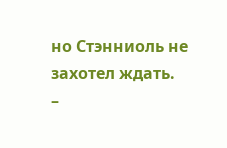но Стэнниоль не захотел ждать.
–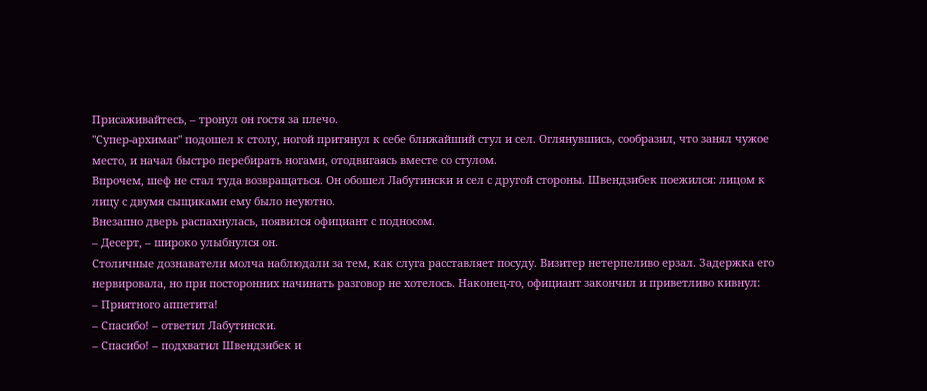Присаживайтесь, – тронул он гостя за плечо.
"Супер-архимаг" подошел к столу, ногой притянул к себе ближайший стул и сел. Оглянувшись, сообразил, что занял чужое место, и начал быстро перебирать ногами, отодвигаясь вместе со стулом.
Впрочем, шеф не стал туда возвращаться. Он обошел Лабутински и сел с другой стороны. Швендзибек поежился: лицом к лицу с двумя сыщиками ему было неуютно.
Внезапно дверь распахнулась, появился официант с подносом.
– Десерт, – широко улыбнулся он.
Столичные дознаватели молча наблюдали за тем, как слуга расставляет посуду. Визитер нетерпеливо ерзал. Задержка его нервировала, но при посторонних начинать разговор не хотелось. Наконец-то, официант закончил и приветливо кивнул:
– Приятного аппетита!
– Спасибо! – ответил Лабутински.
– Спасибо! – подхватил Швендзибек и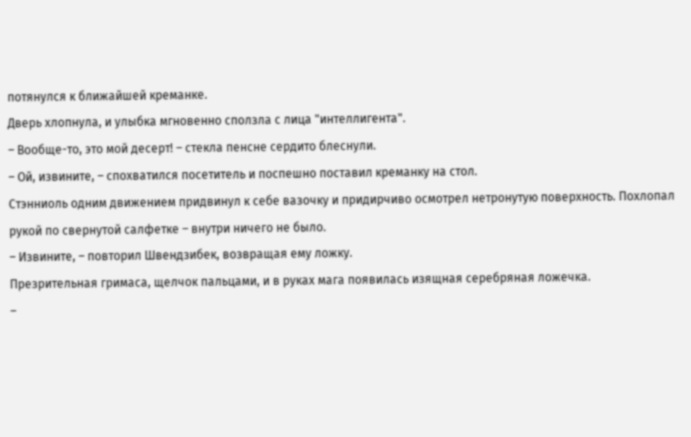потянулся к ближайшей креманке.
Дверь хлопнула, и улыбка мгновенно сползла с лица "интеллигента".
– Вообще-то, это мой десерт! – стекла пенсне сердито блеснули.
– Ой, извините, – спохватился посетитель и поспешно поставил креманку на стол.
Стэнниоль одним движением придвинул к себе вазочку и придирчиво осмотрел нетронутую поверхность. Похлопал рукой по свернутой салфетке – внутри ничего не было.
– Извините, – повторил Швендзибек, возвращая ему ложку.
Презрительная гримаса, щелчок пальцами, и в руках мага появилась изящная серебряная ложечка.
–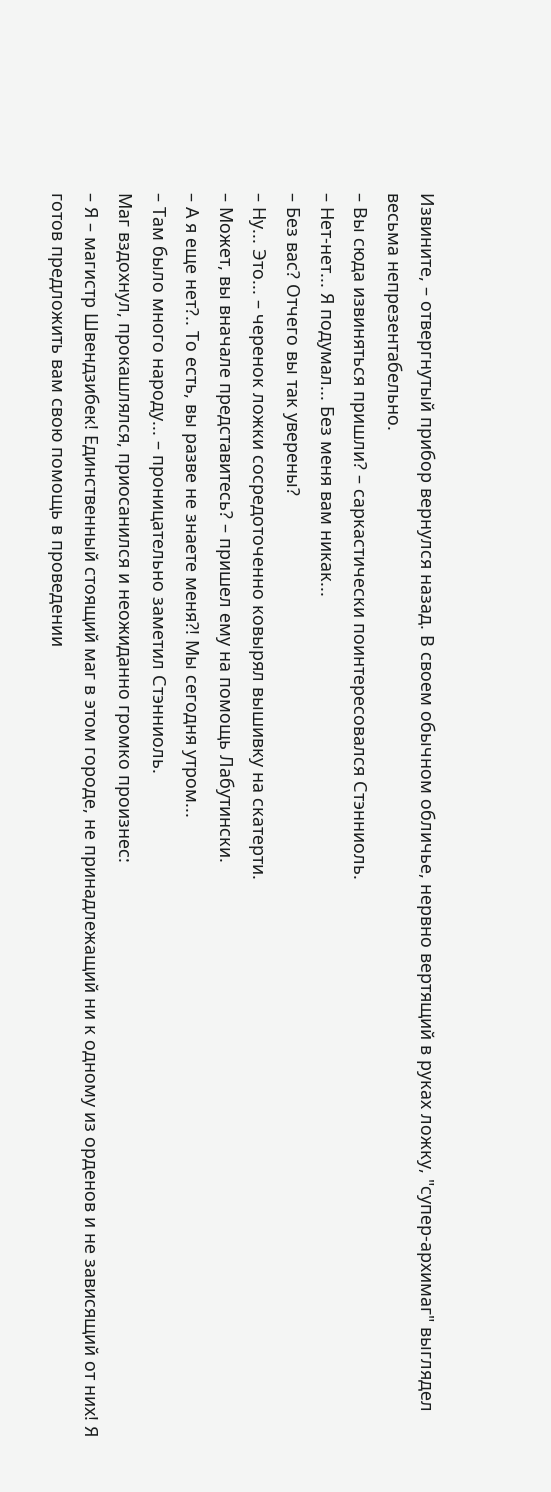Извините, – отвергнутый прибор вернулся назад. В своем обычном обличье, нервно вертящий в руках ложку, "супер-архимаг" выглядел весьма непрезентабельно.
– Вы сюда извиняться пришли? – саркастически поинтересовался Стэнниоль.
– Нет-нет... Я подумал... Без меня вам никак...
– Без вас? Отчего вы так уверены?
– Ну... Это... – черенок ложки сосредоточенно ковырял вышивку на скатерти.
– Может, вы вначале представитесь? – пришел ему на помощь Лабутински.
– А я еще нет?.. То есть, вы разве не знаете меня?! Мы сегодня утром...
– Там было много народу... – проницательно заметил Стэнниоль.
Маг вздохнул, прокашлялся, приосанился и неожиданно громко произнес:
– Я – магистр Швендзибек! Единственный стоящий маг в этом городе, не принадлежащий ни к одному из орденов и не зависящий от них! Я готов предложить вам свою помощь в проведении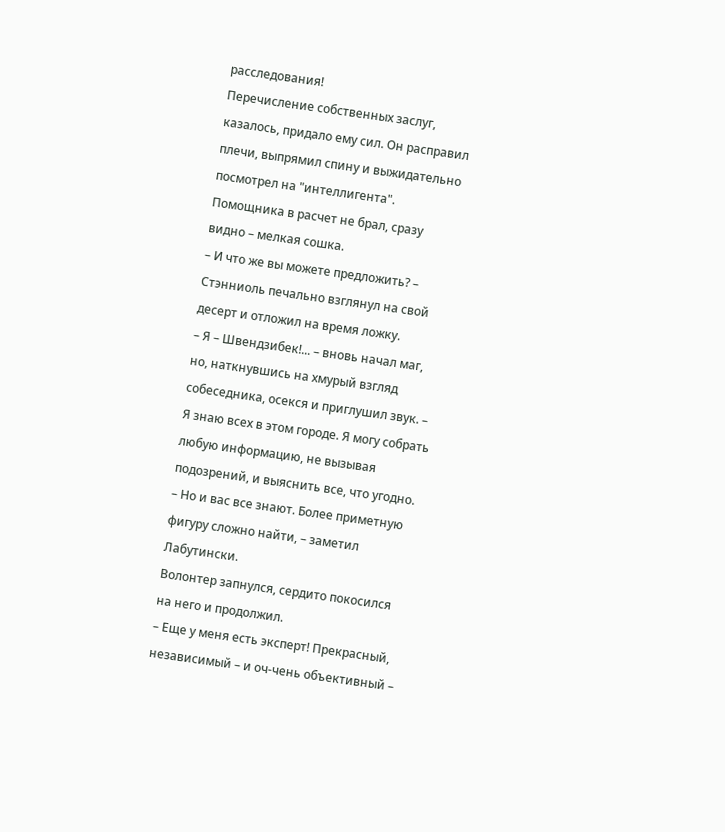расследования!
Перечисление собственных заслуг, казалось, придало ему сил. Он расправил плечи, выпрямил спину и выжидательно посмотрел на "интеллигента". Помощника в расчет не брал, сразу видно – мелкая сошка.
– И что же вы можете предложить? – Стэнниоль печально взглянул на свой десерт и отложил на время ложку.
– Я – Швендзибек!... – вновь начал маг, но, наткнувшись на хмурый взгляд собеседника, осекся и приглушил звук. – Я знаю всех в этом городе. Я могу собрать любую информацию, не вызывая подозрений, и выяснить все, что угодно.
– Но и вас все знают. Более приметную фигуру сложно найти, – заметил Лабутински.
Волонтер запнулся, сердито покосился на него и продолжил.
– Еще у меня есть эксперт! Прекрасный, независимый – и оч-чень объективный –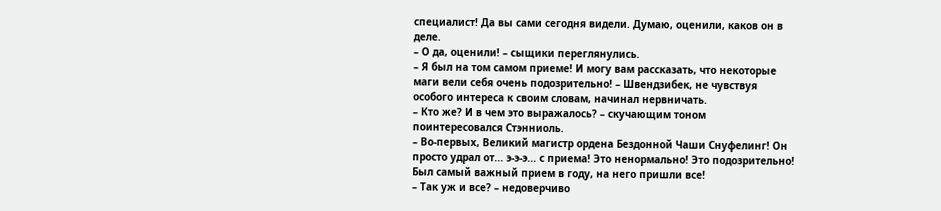специалист! Да вы сами сегодня видели. Думаю, оценили, каков он в деле.
– О да, оценили! – сыщики переглянулись.
– Я был на том самом приеме! И могу вам рассказать, что некоторые маги вели себя очень подозрительно! – Швендзибек, не чувствуя особого интереса к своим словам, начинал нервничать.
– Кто же? И в чем это выражалось? – скучающим тоном поинтересовался Стэнниоль.
– Во-первых, Великий магистр ордена Бездонной Чаши Снуфелинг! Он просто удрал от... э-э-э... с приема! Это ненормально! Это подозрительно! Был самый важный прием в году, на него пришли все!
– Так уж и все? – недоверчиво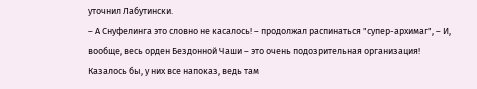уточнил Лабутински.
– А Снуфелинга это словно не касалось! – продолжал распинаться "супер-архимаг", – И, вообще, весь орден Бездонной Чаши – это очень подозрительная организация! Казалось бы, у них все напоказ, ведь там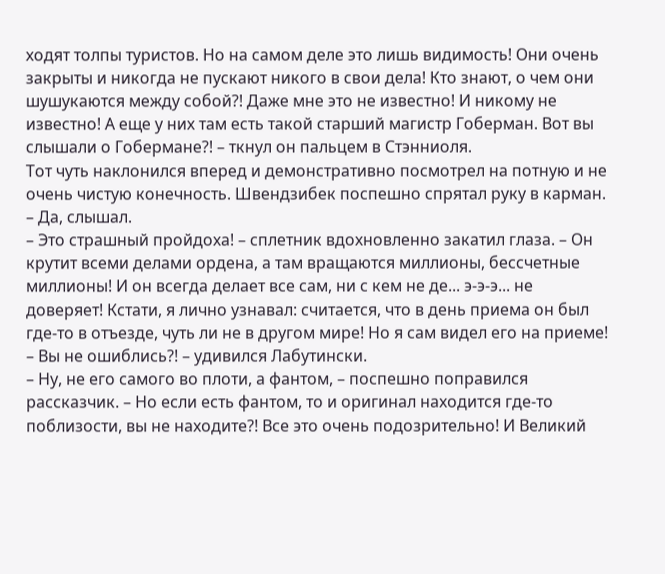ходят толпы туристов. Но на самом деле это лишь видимость! Они очень закрыты и никогда не пускают никого в свои дела! Кто знают, о чем они шушукаются между собой?! Даже мне это не известно! И никому не известно! А еще у них там есть такой старший магистр Гоберман. Вот вы слышали о Гобермане?! – ткнул он пальцем в Стэнниоля.
Тот чуть наклонился вперед и демонстративно посмотрел на потную и не очень чистую конечность. Швендзибек поспешно спрятал руку в карман.
– Да, слышал.
– Это страшный пройдоха! – сплетник вдохновленно закатил глаза. – Он крутит всеми делами ордена, а там вращаются миллионы, бессчетные миллионы! И он всегда делает все сам, ни с кем не де... э-э-э... не доверяет! Кстати, я лично узнавал: считается, что в день приема он был где-то в отъезде, чуть ли не в другом мире! Но я сам видел его на приеме!
– Вы не ошиблись?! – удивился Лабутински.
– Ну, не его самого во плоти, а фантом, – поспешно поправился рассказчик. – Но если есть фантом, то и оригинал находится где-то поблизости, вы не находите?! Все это очень подозрительно! И Великий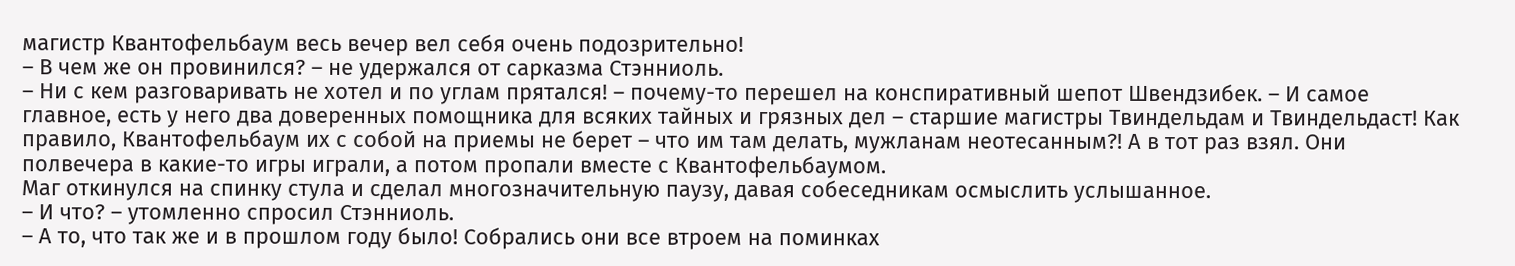магистр Квантофельбаум весь вечер вел себя очень подозрительно!
– В чем же он провинился? – не удержался от сарказма Стэнниоль.
– Ни с кем разговаривать не хотел и по углам прятался! – почему-то перешел на конспиративный шепот Швендзибек. – И самое главное, есть у него два доверенных помощника для всяких тайных и грязных дел – старшие магистры Твиндельдам и Твиндельдаст! Как правило, Квантофельбаум их с собой на приемы не берет – что им там делать, мужланам неотесанным?! А в тот раз взял. Они полвечера в какие-то игры играли, а потом пропали вместе с Квантофельбаумом.
Маг откинулся на спинку стула и сделал многозначительную паузу, давая собеседникам осмыслить услышанное.
– И что? – утомленно спросил Стэнниоль.
– А то, что так же и в прошлом году было! Собрались они все втроем на поминках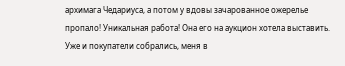архимага Чедариуса, а потом у вдовы зачарованное ожерелье пропало! Уникальная работа! Она его на аукцион хотела выставить. Уже и покупатели собрались, меня в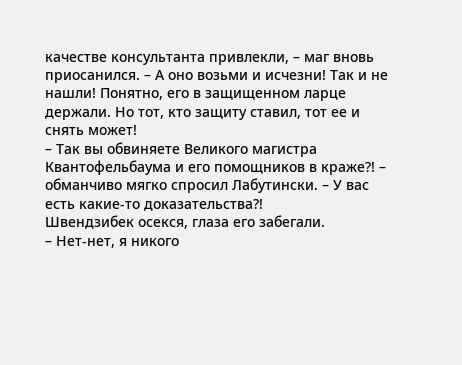качестве консультанта привлекли, – маг вновь приосанился. – А оно возьми и исчезни! Так и не нашли! Понятно, его в защищенном ларце держали. Но тот, кто защиту ставил, тот ее и снять может!
– Так вы обвиняете Великого магистра Квантофельбаума и его помощников в краже?! – обманчиво мягко спросил Лабутински. – У вас есть какие-то доказательства?!
Швендзибек осекся, глаза его забегали.
– Нет-нет, я никого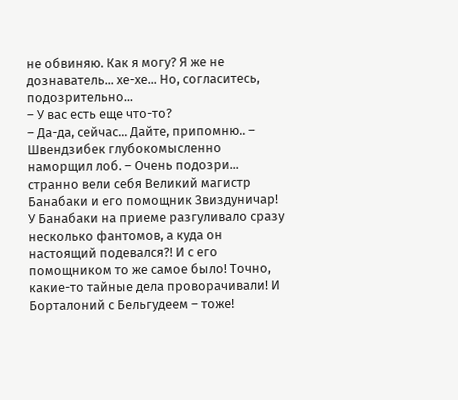не обвиняю. Как я могу? Я же не дознаватель... хе-хе... Но, согласитесь, подозрительно...
– У вас есть еще что-то?
– Да-да, сейчас... Дайте, припомню.. – Швендзибек глубокомысленно наморщил лоб. – Очень подозри... странно вели себя Великий магистр Банабаки и его помощник Звиздуничар! У Банабаки на приеме разгуливало сразу несколько фантомов, а куда он настоящий подевался?! И с его помощником то же самое было! Точно, какие-то тайные дела проворачивали! И Борталоний с Бельгудеем – тоже!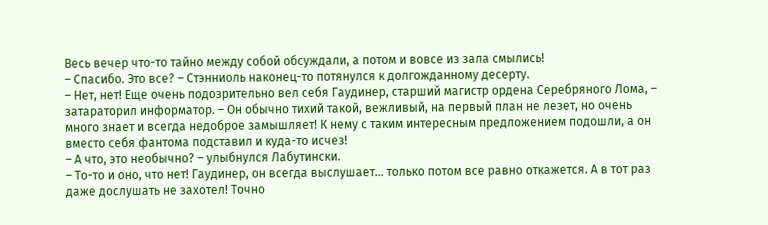Весь вечер что-то тайно между собой обсуждали, а потом и вовсе из зала смылись!
– Спасибо. Это все? – Стэнниоль наконец-то потянулся к долгожданному десерту.
– Нет, нет! Еще очень подозрительно вел себя Гаудинер, старший магистр ордена Серебряного Лома, – затараторил информатор. – Он обычно тихий такой, вежливый, на первый план не лезет, но очень много знает и всегда недоброе замышляет! К нему с таким интересным предложением подошли, а он вместо себя фантома подставил и куда-то исчез!
– А что, это необычно? – улыбнулся Лабутински.
– То-то и оно, что нет! Гаудинер, он всегда выслушает... только потом все равно откажется. А в тот раз даже дослушать не захотел! Точно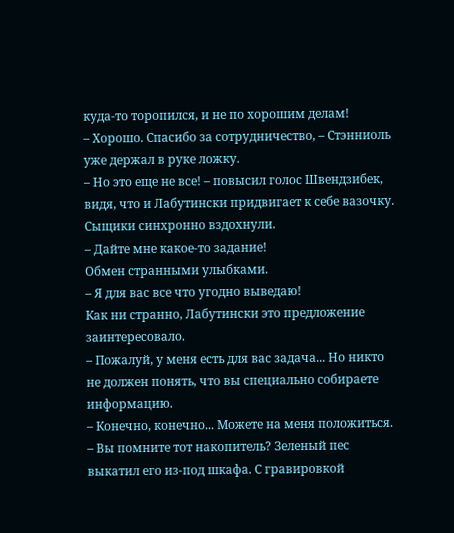куда-то торопился, и не по хорошим делам!
– Хорошо. Спасибо за сотрудничество, – Стэнниоль уже держал в руке ложку.
– Но это еще не все! – повысил голос Швендзибек, видя, что и Лабутински придвигает к себе вазочку.
Сыщики синхронно вздохнули.
– Дайте мне какое-то задание!
Обмен странными улыбками.
– Я для вас все что угодно выведаю!
Как ни странно, Лабутински это предложение заинтересовало.
– Пожалуй, у меня есть для вас задача... Но никто не должен понять, что вы специально собираете информацию.
– Конечно, конечно... Можете на меня положиться.
– Вы помните тот накопитель? Зеленый пес выкатил его из-под шкафа. С гравировкой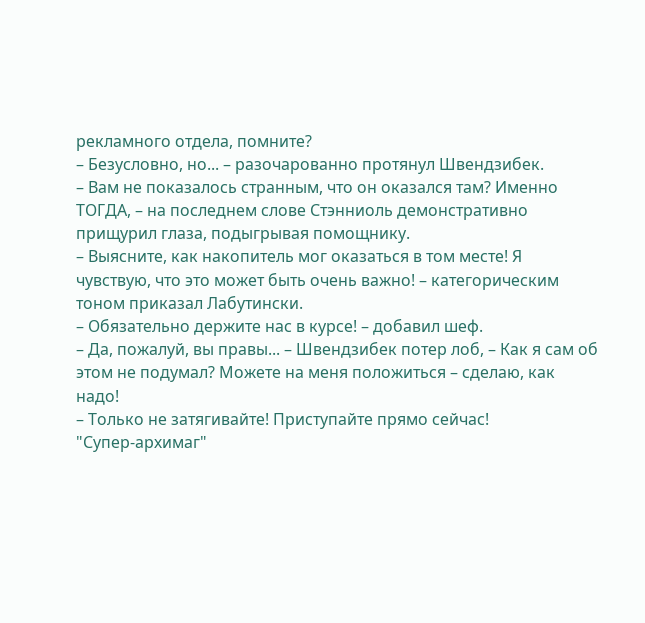рекламного отдела, помните?
– Безусловно, но... – разочарованно протянул Швендзибек.
– Вам не показалось странным, что он оказался там? Именно ТОГДА, – на последнем слове Стэнниоль демонстративно прищурил глаза, подыгрывая помощнику.
– Выясните, как накопитель мог оказаться в том месте! Я чувствую, что это может быть очень важно! – категорическим тоном приказал Лабутински.
– Обязательно держите нас в курсе! – добавил шеф.
– Да, пожалуй, вы правы... – Швендзибек потер лоб, – Как я сам об этом не подумал? Можете на меня положиться – сделаю, как надо!
– Только не затягивайте! Приступайте прямо сейчас!
"Супер-архимаг"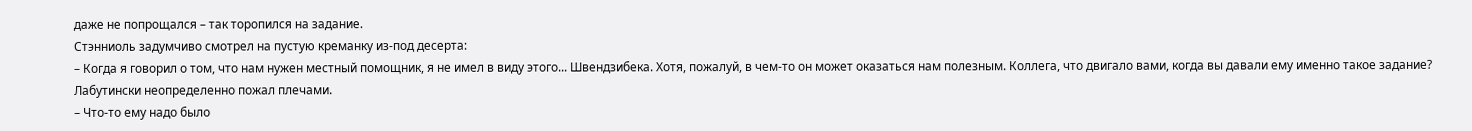даже не попрощался – так торопился на задание.
Стэнниоль задумчиво смотрел на пустую креманку из-под десерта:
– Когда я говорил о том, что нам нужен местный помощник, я не имел в виду этого... Швендзибека. Хотя, пожалуй, в чем-то он может оказаться нам полезным. Коллега, что двигало вами, когда вы давали ему именно такое задание?
Лабутински неопределенно пожал плечами.
– Что-то ему надо было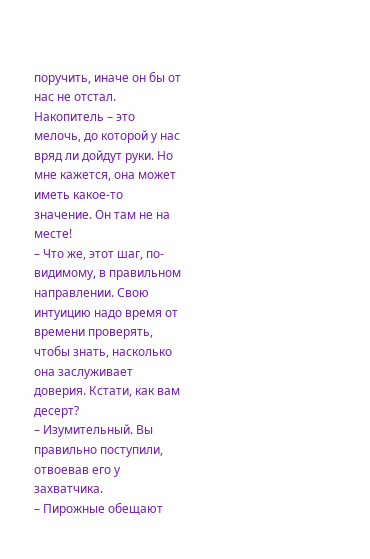поручить, иначе он бы от нас не отстал. Накопитель – это мелочь, до которой у нас вряд ли дойдут руки. Но мне кажется, она может иметь какое-то значение. Он там не на месте!
– Что же, этот шаг, по-видимому, в правильном направлении. Свою интуицию надо время от времени проверять, чтобы знать, насколько она заслуживает доверия. Кстати, как вам десерт?
– Изумительный. Вы правильно поступили, отвоевав его у захватчика.
– Пирожные обещают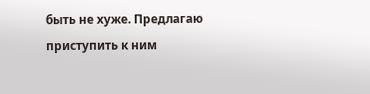быть не хуже. Предлагаю приступить к ним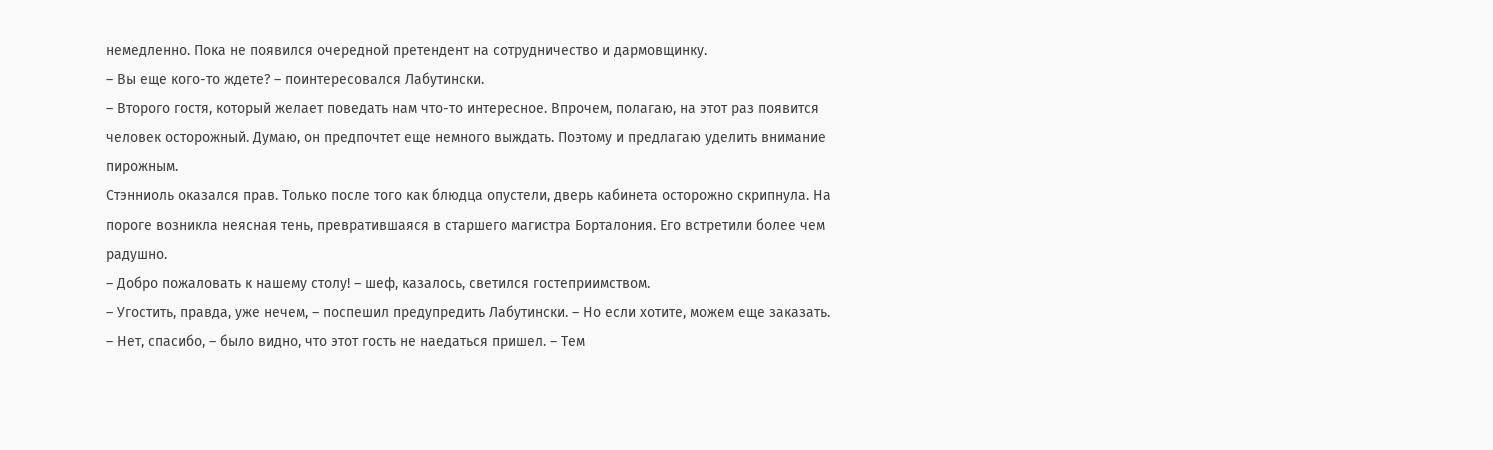немедленно. Пока не появился очередной претендент на сотрудничество и дармовщинку.
– Вы еще кого-то ждете? – поинтересовался Лабутински.
– Второго гостя, который желает поведать нам что-то интересное. Впрочем, полагаю, на этот раз появится человек осторожный. Думаю, он предпочтет еще немного выждать. Поэтому и предлагаю уделить внимание пирожным.
Стэнниоль оказался прав. Только после того как блюдца опустели, дверь кабинета осторожно скрипнула. На пороге возникла неясная тень, превратившаяся в старшего магистра Борталония. Его встретили более чем радушно.
– Добро пожаловать к нашему столу! – шеф, казалось, светился гостеприимством.
– Угостить, правда, уже нечем, – поспешил предупредить Лабутински. – Но если хотите, можем еще заказать.
– Нет, спасибо, – было видно, что этот гость не наедаться пришел. – Тем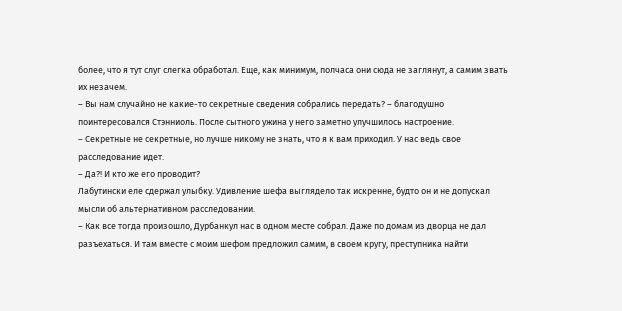более, что я тут слуг слегка обработал. Еще, как минимум, полчаса они сюда не заглянут, а самим звать их незачем.
– Вы нам случайно не какие-то секретные сведения собрались передать? – благодушно поинтересовался Стэнниоль. После сытного ужина у него заметно улучшилось настроение.
– Секретные не секретные, но лучше никому не знать, что я к вам приходил. У нас ведь свое расследование идет.
– Да?! И кто же его проводит?
Лабутински еле сдержал улыбку. Удивление шефа выглядело так искренне, будто он и не допускал мысли об альтернативном расследовании.
– Как все тогда произошло, Дурбанкул нас в одном месте собрал. Даже по домам из дворца не дал разъехаться. И там вместе с моим шефом предложил самим, в своем кругу, преступника найти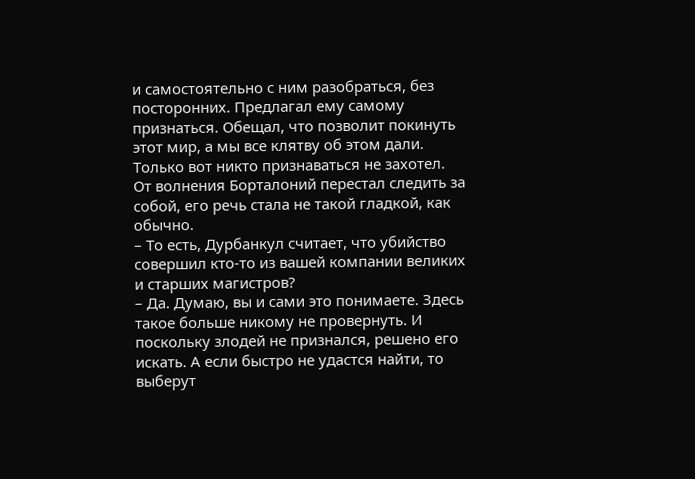и самостоятельно с ним разобраться, без посторонних. Предлагал ему самому признаться. Обещал, что позволит покинуть этот мир, а мы все клятву об этом дали. Только вот никто признаваться не захотел.
От волнения Борталоний перестал следить за собой, его речь стала не такой гладкой, как обычно.
– То есть, Дурбанкул считает, что убийство совершил кто-то из вашей компании великих и старших магистров?
– Да. Думаю, вы и сами это понимаете. Здесь такое больше никому не провернуть. И поскольку злодей не признался, решено его искать. А если быстро не удастся найти, то выберут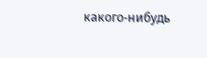какого-нибудь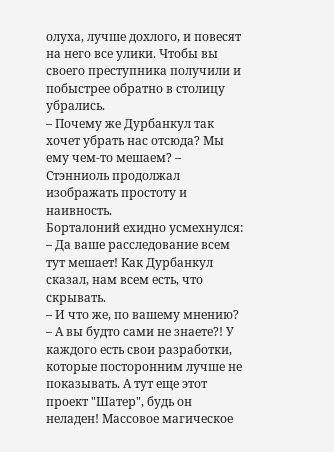олуха, лучше дохлого, и повесят на него все улики. Чтобы вы своего преступника получили и побыстрее обратно в столицу убрались.
– Почему же Дурбанкул так хочет убрать нас отсюда? Мы ему чем-то мешаем? – Стэнниоль продолжал изображать простоту и наивность.
Борталоний ехидно усмехнулся:
– Да ваше расследование всем тут мешает! Как Дурбанкул сказал, нам всем есть, что скрывать.
– И что же, по вашему мнению?
– А вы будто сами не знаете?! У каждого есть свои разработки, которые посторонним лучше не показывать. А тут еще этот проект "Шатер", будь он неладен! Массовое магическое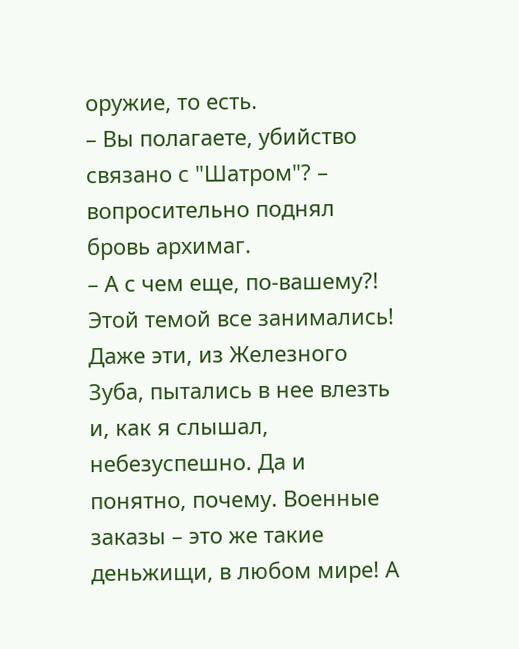оружие, то есть.
– Вы полагаете, убийство связано с "Шатром"? – вопросительно поднял бровь архимаг.
– А с чем еще, по-вашему?! Этой темой все занимались! Даже эти, из Железного Зуба, пытались в нее влезть и, как я слышал, небезуспешно. Да и понятно, почему. Военные заказы – это же такие деньжищи, в любом мире! А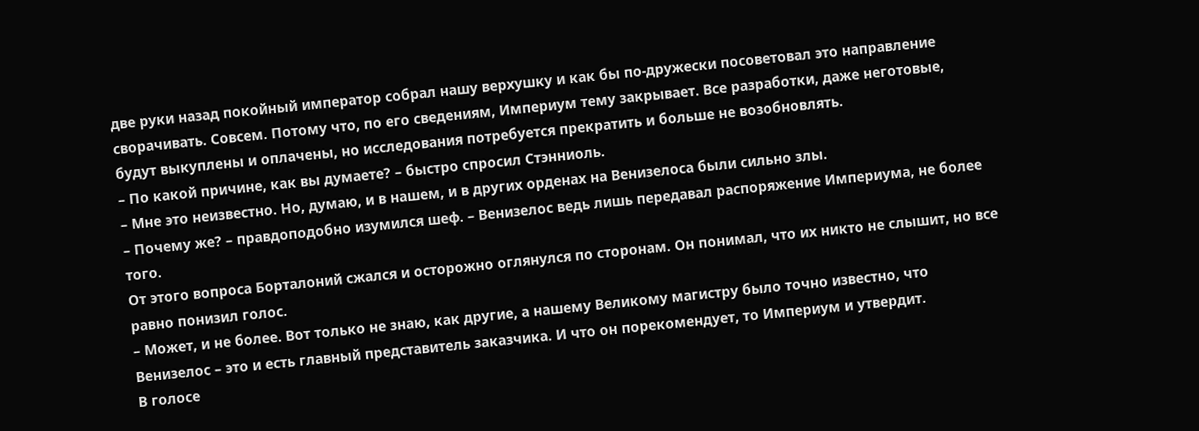две руки назад покойный император собрал нашу верхушку и как бы по-дружески посоветовал это направление сворачивать. Совсем. Потому что, по его сведениям, Империум тему закрывает. Все разработки, даже неготовые, будут выкуплены и оплачены, но исследования потребуется прекратить и больше не возобновлять.
– По какой причине, как вы думаете? – быстро спросил Стэнниоль.
– Мне это неизвестно. Но, думаю, и в нашем, и в других орденах на Венизелоса были сильно злы.
– Почему же? – правдоподобно изумился шеф. – Венизелос ведь лишь передавал распоряжение Империума, не более того.
От этого вопроса Борталоний сжался и осторожно оглянулся по сторонам. Он понимал, что их никто не слышит, но все равно понизил голос.
– Может, и не более. Вот только не знаю, как другие, а нашему Великому магистру было точно известно, что Венизелос – это и есть главный представитель заказчика. И что он порекомендует, то Империум и утвердит.
В голосе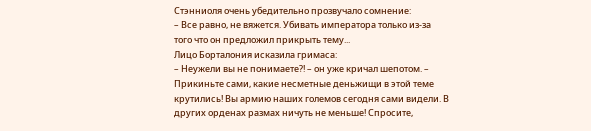Стэнниоля очень убедительно прозвучало сомнение:
– Все равно, не вяжется. Убивать императора только из-за того что он предложил прикрыть тему...
Лицо Борталония исказила гримаса:
– Неужели вы не понимаете?! – он уже кричал шепотом. – Прикиньте сами, какие несметные деньжищи в этой теме крутились! Вы армию наших големов сегодня сами видели. В других орденах размах ничуть не меньше! Спросите,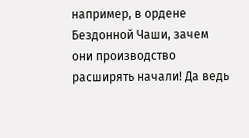например, в ордене Бездонной Чаши, зачем они производство расширять начали! Да ведь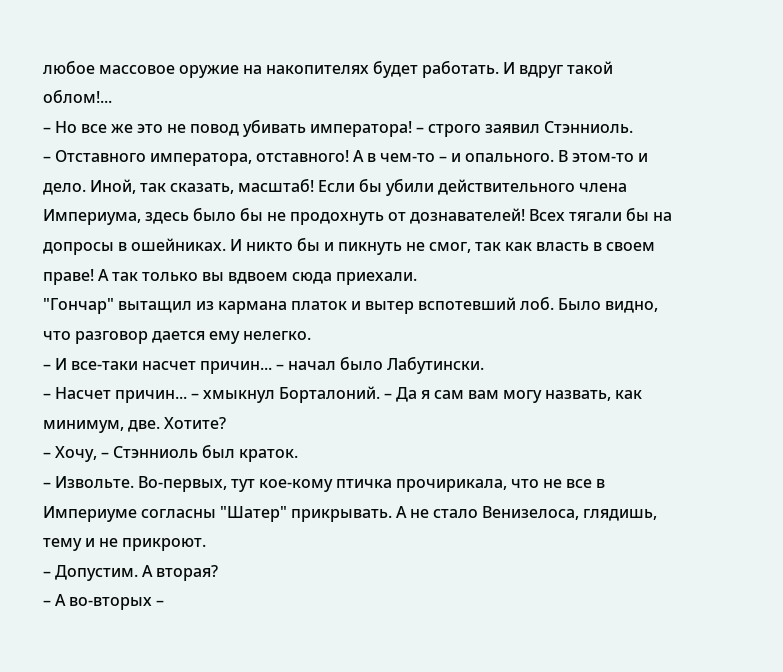любое массовое оружие на накопителях будет работать. И вдруг такой облом!...
– Но все же это не повод убивать императора! – строго заявил Стэнниоль.
– Отставного императора, отставного! А в чем-то – и опального. В этом-то и дело. Иной, так сказать, масштаб! Если бы убили действительного члена Империума, здесь было бы не продохнуть от дознавателей! Всех тягали бы на допросы в ошейниках. И никто бы и пикнуть не смог, так как власть в своем праве! А так только вы вдвоем сюда приехали.
"Гончар" вытащил из кармана платок и вытер вспотевший лоб. Было видно, что разговор дается ему нелегко.
– И все-таки насчет причин... – начал было Лабутински.
– Насчет причин... – хмыкнул Борталоний. – Да я сам вам могу назвать, как минимум, две. Хотите?
– Хочу, – Стэнниоль был краток.
– Извольте. Во-первых, тут кое-кому птичка прочирикала, что не все в Империуме согласны "Шатер" прикрывать. А не стало Венизелоса, глядишь, тему и не прикроют.
– Допустим. А вторая?
– А во-вторых –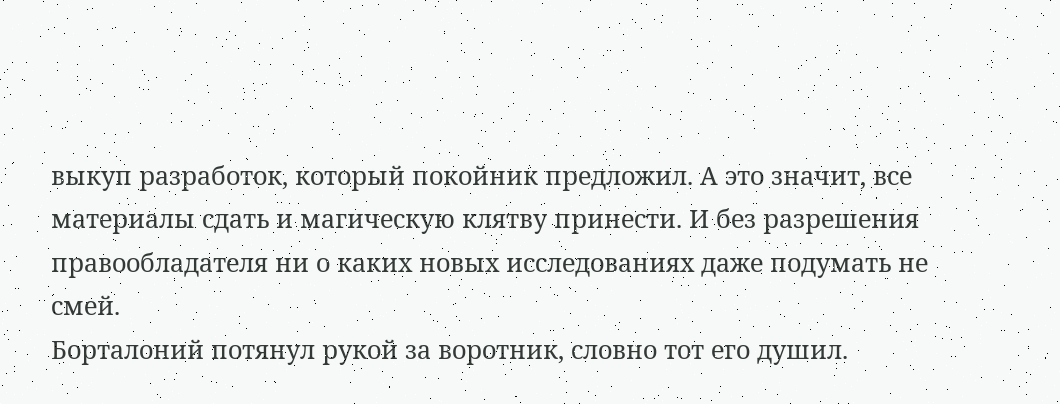выкуп разработок, который покойник предложил. А это значит, все материалы сдать и магическую клятву принести. И без разрешения правообладателя ни о каких новых исследованиях даже подумать не смей.
Борталоний потянул рукой за воротник, словно тот его душил.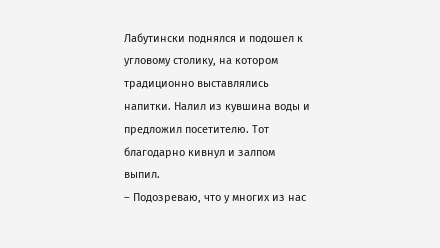Лабутински поднялся и подошел к угловому столику, на котором традиционно выставлялись напитки. Налил из кувшина воды и предложил посетителю. Тот благодарно кивнул и залпом выпил.
– Подозреваю, что у многих из нас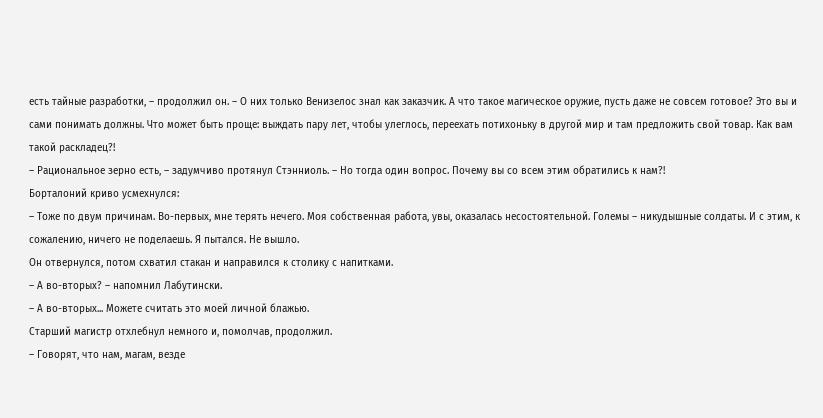есть тайные разработки, – продолжил он. – О них только Венизелос знал как заказчик. А что такое магическое оружие, пусть даже не совсем готовое? Это вы и сами понимать должны. Что может быть проще: выждать пару лет, чтобы улеглось, переехать потихоньку в другой мир и там предложить свой товар. Как вам такой раскладец?!
– Рациональное зерно есть, – задумчиво протянул Стэнниоль. – Но тогда один вопрос. Почему вы со всем этим обратились к нам?!
Борталоний криво усмехнулся:
– Тоже по двум причинам. Во-первых, мне терять нечего. Моя собственная работа, увы, оказалась несостоятельной. Големы – никудышные солдаты. И с этим, к сожалению, ничего не поделаешь. Я пытался. Не вышло.
Он отвернулся, потом схватил стакан и направился к столику с напитками.
– А во-вторых? – напомнил Лабутински.
– А во-вторых... Можете считать это моей личной блажью.
Старший магистр отхлебнул немного и, помолчав, продолжил.
– Говорят, что нам, магам, везде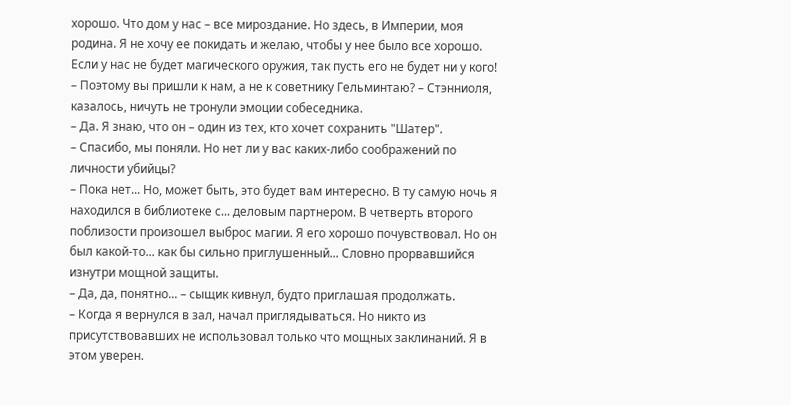хорошо. Что дом у нас – все мироздание. Но здесь, в Империи, моя родина. Я не хочу ее покидать и желаю, чтобы у нее было все хорошо. Если у нас не будет магического оружия, так пусть его не будет ни у кого!
– Поэтому вы пришли к нам, а не к советнику Гельминтаю? – Стэнниоля, казалось, ничуть не тронули эмоции собеседника.
– Да. Я знаю, что он – один из тех, кто хочет сохранить "Шатер".
– Спасибо, мы поняли. Но нет ли у вас каких-либо соображений по личности убийцы?
– Пока нет... Но, может быть, это будет вам интересно. В ту самую ночь я находился в библиотеке с... деловым партнером. В четверть второго поблизости произошел выброс магии. Я его хорошо почувствовал. Но он был какой-то... как бы сильно приглушенный... Словно прорвавшийся изнутри мощной защиты.
– Да, да, понятно... – сыщик кивнул, будто приглашая продолжать.
– Когда я вернулся в зал, начал приглядываться. Но никто из присутствовавших не использовал только что мощных заклинаний. Я в этом уверен.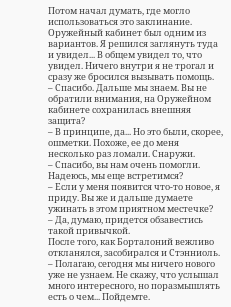Потом начал думать, где могло использоваться это заклинание. Оружейный кабинет был одним из вариантов. Я решился заглянуть туда и увидел... В общем увидел то, что увидел. Ничего внутри я не трогал и сразу же бросился вызывать помощь.
– Спасибо. Дальше мы знаем. Вы не обратили внимания, на Оружейном кабинете сохранилась внешняя защита?
– В принципе, да... Но это были, скорее, ошметки. Похоже, ее до меня несколько раз ломали. Снаружи.
– Спасибо, вы нам очень помогли. Надеюсь, мы еще встретимся?
– Если у меня появится что-то новое, я приду. Вы же и дальше думаете ужинать в этом приятном местечке?
– Да, думаю, придется обзавестись такой привычкой.
После того, как Борталоний вежливо откланялся, засобирался и Стэнниоль.
– Полагаю, сегодня мы ничего нового уже не узнаем. Не скажу, что услышал много интересного, но поразмышлять есть о чем... Пойдемте.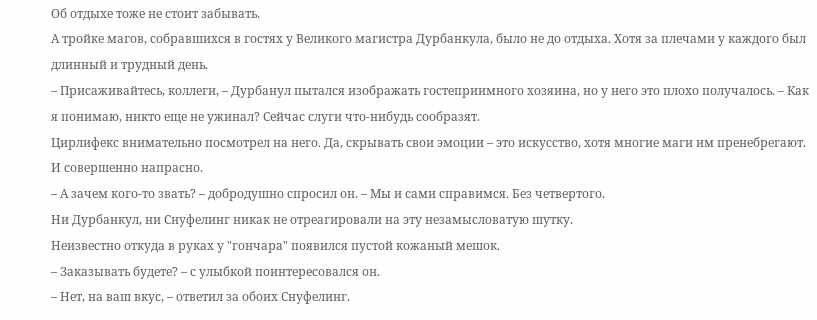Об отдыхе тоже не стоит забывать.
А тройке магов, собравшихся в гостях у Великого магистра Дурбанкула, было не до отдыха. Хотя за плечами у каждого был длинный и трудный день.
– Присаживайтесь, коллеги, – Дурбанул пытался изображать гостеприимного хозяина, но у него это плохо получалось. – Как я понимаю, никто еще не ужинал? Сейчас слуги что-нибудь сообразят.
Цирлифекс внимательно посмотрел на него. Да, скрывать свои эмоции – это искусство, хотя многие маги им пренебрегают. И совершенно напрасно.
– А зачем кого-то звать? – добродушно спросил он. – Мы и сами справимся. Без четвертого.
Ни Дурбанкул, ни Снуфелинг никак не отреагировали на эту незамысловатую шутку.
Неизвестно откуда в руках у "гончара" появился пустой кожаный мешок.
– Заказывать будете? – с улыбкой поинтересовался он.
– Нет, на ваш вкус, – ответил за обоих Снуфелинг.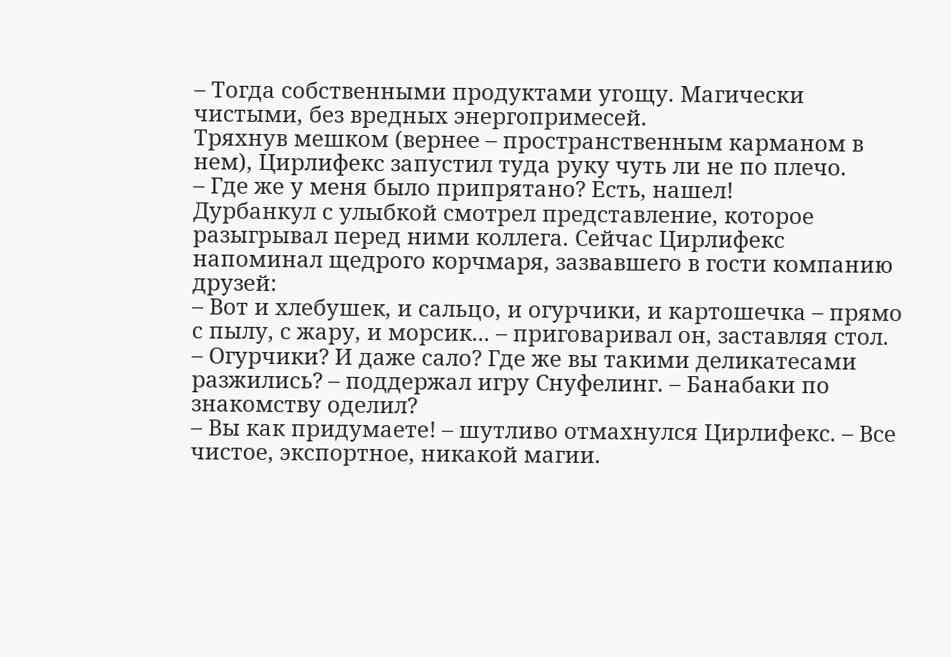– Тогда собственными продуктами угощу. Магически чистыми, без вредных энергопримесей.
Тряхнув мешком (вернее – пространственным карманом в нем), Цирлифекс запустил туда руку чуть ли не по плечо.
– Где же у меня было припрятано? Есть, нашел!
Дурбанкул с улыбкой смотрел представление, которое разыгрывал перед ними коллега. Сейчас Цирлифекс напоминал щедрого корчмаря, зазвавшего в гости компанию друзей:
– Вот и хлебушек, и сальцо, и огурчики, и картошечка – прямо с пылу, с жару, и морсик... – приговаривал он, заставляя стол.
– Огурчики? И даже сало? Где же вы такими деликатесами разжились? – поддержал игру Снуфелинг. – Банабаки по знакомству оделил?
– Вы как придумаете! – шутливо отмахнулся Цирлифекс. – Все чистое, экспортное, никакой магии.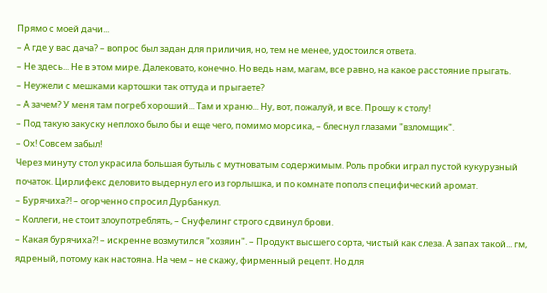Прямо с моей дачи...
– А где у вас дача? – вопрос был задан для приличия, но, тем не менее, удостоился ответа.
– Не здесь... Не в этом мире. Далековато, конечно. Но ведь нам, магам, все равно, на какое расстояние прыгать.
– Неужели с мешками картошки так оттуда и прыгаете?
– А зачем? У меня там погреб хороший... Там и храню... Ну, вот, пожалуй, и все. Прошу к столу!
– Под такую закуску неплохо было бы и еще чего, помимо морсика, – блеснул глазами "взломщик".
– Ох! Совсем забыл!
Через минуту стол украсила большая бутыль с мутноватым содержимым. Роль пробки играл пустой кукурузный початок. Цирлифекс деловито выдернул его из горлышка, и по комнате пополз специфический аромат.
– Бурячиха?! – огорченно спросил Дурбанкул.
– Коллеги, не стоит злоупотреблять, – Снуфелинг строго сдвинул брови.
– Какая бурячиха?! – искренне возмутился "хозяин". – Продукт высшего сорта, чистый как слеза. А запах такой... гм, ядреный, потому как настояна. На чем – не скажу, фирменный рецепт. Но для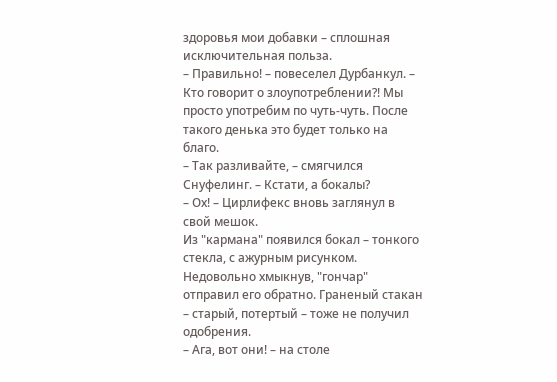здоровья мои добавки – сплошная исключительная польза.
– Правильно! – повеселел Дурбанкул. – Кто говорит о злоупотреблении?! Мы просто употребим по чуть-чуть. После такого денька это будет только на благо.
– Так разливайте, – смягчился Снуфелинг. – Кстати, а бокалы?
– Ох! – Цирлифекс вновь заглянул в свой мешок.
Из "кармана" появился бокал – тонкого стекла, с ажурным рисунком. Недовольно хмыкнув, "гончар" отправил его обратно. Граненый стакан – старый, потертый – тоже не получил одобрения.
– Ага, вот они! – на столе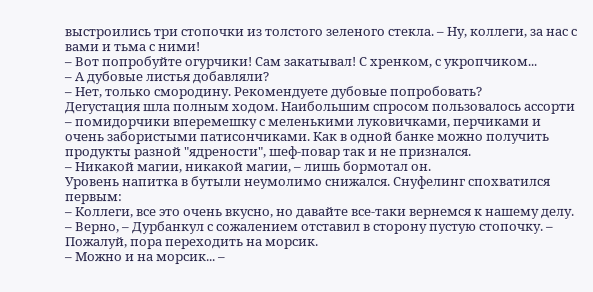выстроились три стопочки из толстого зеленого стекла. – Ну, коллеги, за нас с вами и тьма с ними!
– Вот попробуйте огурчики! Сам закатывал! С хренком, с укропчиком...
– А дубовые листья добавляли?
– Нет, только смородину. Рекомендуете дубовые попробовать?
Дегустация шла полным ходом. Наибольшим спросом пользовалось ассорти – помидорчики вперемешку с меленькими луковичками, перчиками и очень забористыми патисончиками. Как в одной банке можно получить продукты разной "ядрености", шеф-повар так и не признался.
– Никакой магии, никакой магии, – лишь бормотал он.
Уровень напитка в бутыли неумолимо снижался. Снуфелинг спохватился первым:
– Коллеги, все это очень вкусно, но давайте все-таки вернемся к нашему делу.
– Верно, – Дурбанкул с сожалением отставил в сторону пустую стопочку. – Пожалуй, пора переходить на морсик.
– Можно и на морсик... –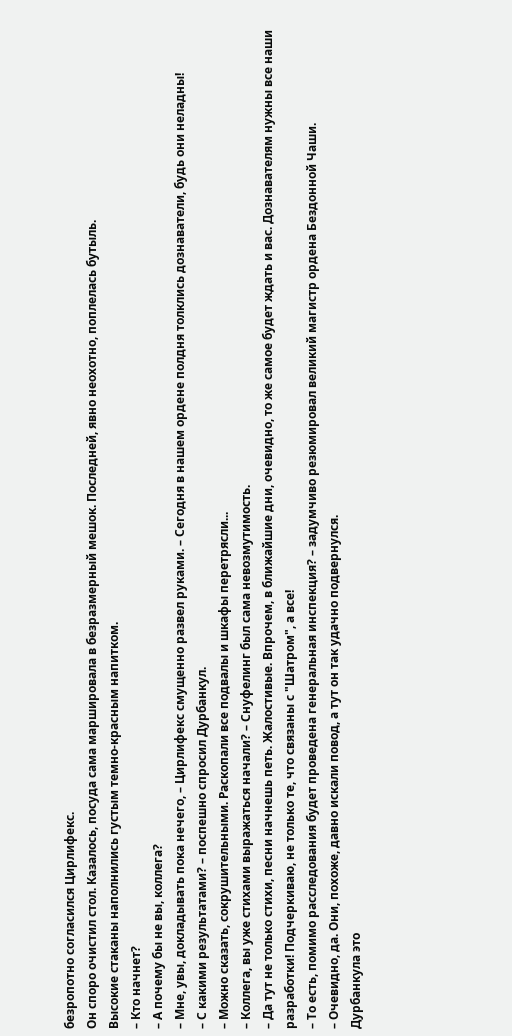безропотно согласился Цирлифекс.
Он споро очистил стол. Казалось, посуда сама маршировала в безразмерный мешок. Последней, явно неохотно, поплелась бутыль.
Высокие стаканы наполнились густым темно-красным напитком.
– Кто начнет?
– А почему бы не вы, коллега?
– Мне, увы, докладывать пока нечего, – Цирлифекс смущенно развел руками. – Сегодня в нашем ордене полдня толклись дознаватели, будь они неладны!
– С какими результатами? – поспешно спросил Дурбанкул.
– Можно сказать, сокрушительными. Раскопали все подвалы и шкафы перетрясли...
– Коллега, вы уже стихами выражаться начали? – Снуфелинг был сама невозмутимость.
– Да тут не только стихи, песни начнешь петь. Жалостивые. Впрочем, в ближайшие дни, очевидно, то же самое будет ждать и вас. Дознавателям нужны все наши разработки! Подчеркиваю, не только те, что связаны с "Шатром", а все!
– То есть, помимо расследования будет проведена генеральная инспекция? – задумчиво резюмировал великий магистр ордена Бездонной Чаши.
– Очевидно, да. Они, похоже, давно искали повод, а тут он так удачно подвернулся.
Дурбанкула это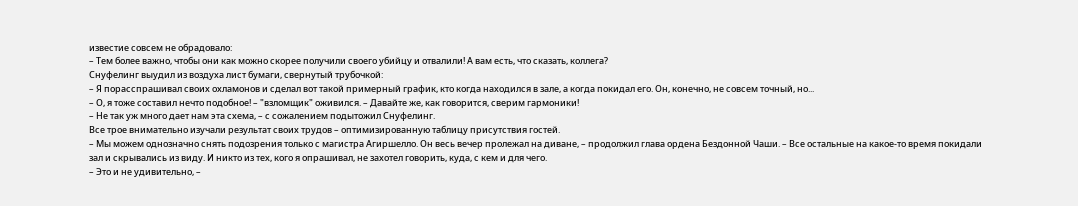известие совсем не обрадовало:
– Тем более важно, чтобы они как можно скорее получили своего убийцу и отвалили! А вам есть, что сказать, коллега?
Снуфелинг выудил из воздуха лист бумаги, свернутый трубочкой:
– Я порасспрашивал своих охламонов и сделал вот такой примерный график, кто когда находился в зале, а когда покидал его. Он, конечно, не совсем точный, но...
– О, я тоже составил нечто подобное! – "взломщик" оживился. – Давайте же, как говорится, сверим гармоники!
– Не так уж много дает нам эта схема, – с сожалением подытожил Снуфелинг.
Все трое внимательно изучали результат своих трудов – оптимизированную таблицу присутствия гостей.
– Мы можем однозначно снять подозрения только с магистра Агиршелло. Он весь вечер пролежал на диване, – продолжил глава ордена Бездонной Чаши. – Все остальные на какое-то время покидали зал и скрывались из виду. И никто из тех, кого я опрашивал, не захотел говорить, куда, с кем и для чего.
– Это и не удивительно, –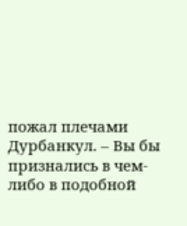пожал плечами Дурбанкул. – Вы бы признались в чем-либо в подобной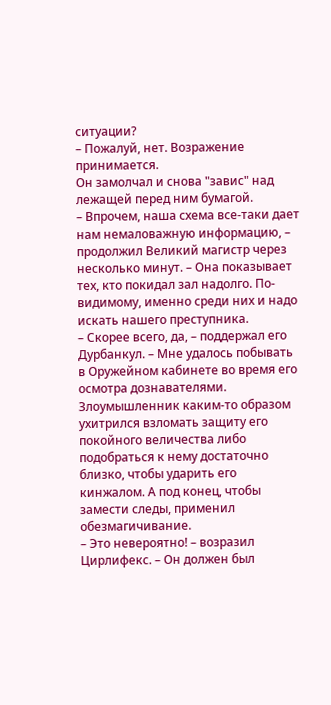ситуации?
– Пожалуй, нет. Возражение принимается.
Он замолчал и снова "завис" над лежащей перед ним бумагой.
– Впрочем, наша схема все-таки дает нам немаловажную информацию, – продолжил Великий магистр через несколько минут. – Она показывает тех, кто покидал зал надолго. По-видимому, именно среди них и надо искать нашего преступника.
– Скорее всего, да, – поддержал его Дурбанкул. – Мне удалось побывать в Оружейном кабинете во время его осмотра дознавателями. Злоумышленник каким-то образом ухитрился взломать защиту его покойного величества либо подобраться к нему достаточно близко, чтобы ударить его кинжалом. А под конец, чтобы замести следы, применил обезмагичивание.
– Это невероятно! – возразил Цирлифекс. – Он должен был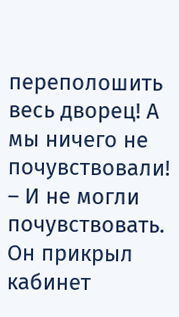переполошить весь дворец! А мы ничего не почувствовали!
– И не могли почувствовать. Он прикрыл кабинет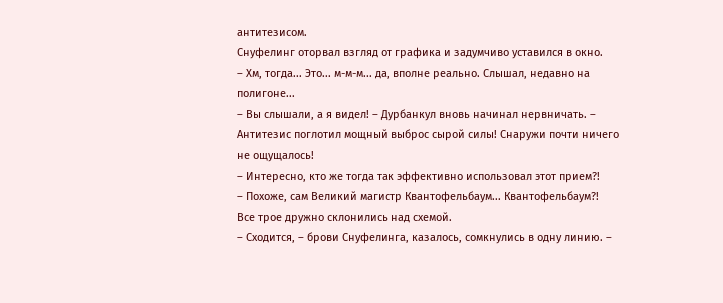антитезисом.
Снуфелинг оторвал взгляд от графика и задумчиво уставился в окно.
– Хм, тогда... Это... м-м-м... да, вполне реально. Слышал, недавно на полигоне...
– Вы слышали, а я видел! – Дурбанкул вновь начинал нервничать. – Антитезис поглотил мощный выброс сырой силы! Снаружи почти ничего не ощущалось!
– Интересно, кто же тогда так эффективно использовал этот прием?!
– Похоже, сам Великий магистр Квантофельбаум... Квантофельбаум?!
Все трое дружно склонились над схемой.
– Сходится, – брови Снуфелинга, казалось, сомкнулись в одну линию. –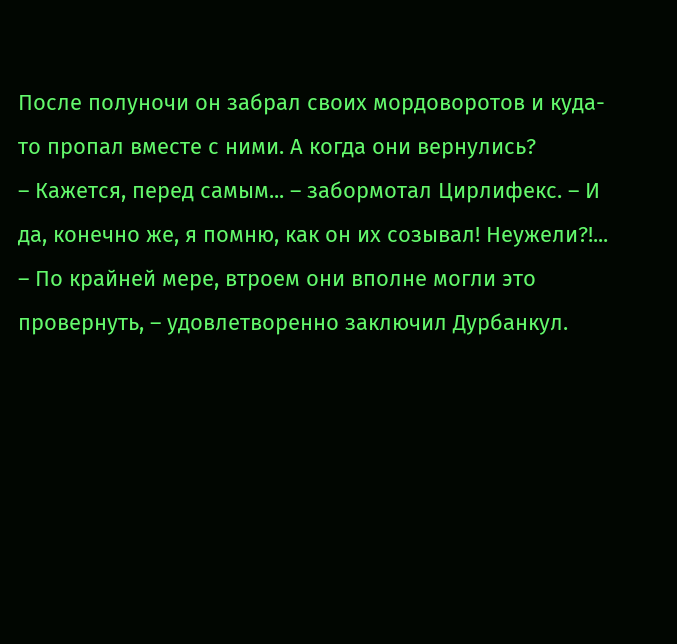После полуночи он забрал своих мордоворотов и куда-то пропал вместе с ними. А когда они вернулись?
– Кажется, перед самым... – забормотал Цирлифекс. – И да, конечно же, я помню, как он их созывал! Неужели?!...
– По крайней мере, втроем они вполне могли это провернуть, – удовлетворенно заключил Дурбанкул.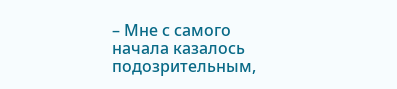– Мне с самого начала казалось подозрительным,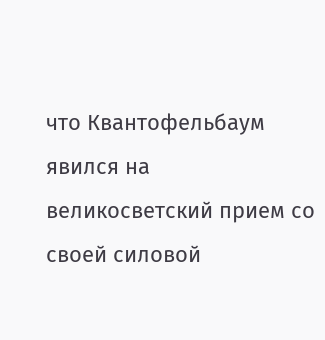что Квантофельбаум явился на великосветский прием со своей силовой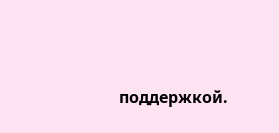поддержкой.